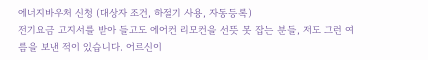에너지바우처 신청 (대상자 조건, 하절기 사용, 자동등록)
전기요금 고지서를 받아 들고도 에어컨 리모컨을 선뜻 못 잡는 분들, 저도 그런 여름을 보낸 적이 있습니다. 어르신이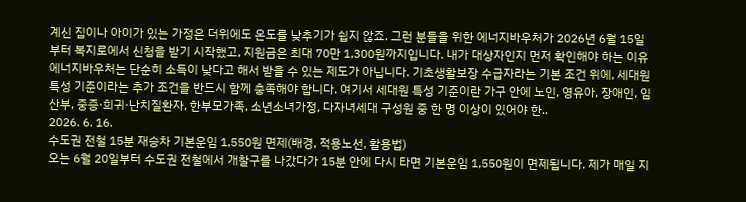계신 집이나 아이가 있는 가정은 더위에도 온도를 낮추기가 쉽지 않죠. 그런 분들을 위한 에너지바우처가 2026년 6월 15일부터 복지로에서 신청을 받기 시작했고, 지원금은 최대 70만 1,300원까지입니다. 내가 대상자인지 먼저 확인해야 하는 이유에너지바우처는 단순히 소득이 낮다고 해서 받을 수 있는 제도가 아닙니다. 기초생활보장 수급자라는 기본 조건 위에, 세대원 특성 기준이라는 추가 조건을 반드시 함께 충족해야 합니다. 여기서 세대원 특성 기준이란 가구 안에 노인, 영유아, 장애인, 임산부, 중증·희귀·난치질환자, 한부모가족, 소년소녀가정, 다자녀세대 구성원 중 한 명 이상이 있어야 한..
2026. 6. 16.
수도권 전철 15분 재승차 기본운임 1,550원 면제(배경, 적용노선, 활용법)
오는 6월 20일부터 수도권 전철에서 개찰구를 나갔다가 15분 안에 다시 타면 기본운임 1,550원이 면제됩니다. 제가 매일 지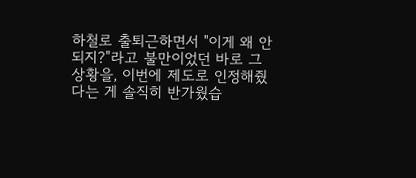하철로 출퇴근하면서 "이게 왜 안 되지?"라고 불만이었던 바로 그 상황을, 이번에 제도로 인정해줬다는 게 솔직히 반가웠습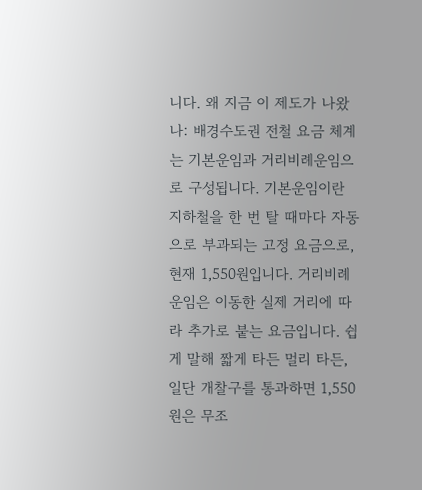니다. 왜 지금 이 제도가 나왔나: 배경수도권 전철 요금 체계는 기본운임과 거리비례운임으로 구성됩니다. 기본운임이란 지하철을 한 번 탈 때마다 자동으로 부과되는 고정 요금으로, 현재 1,550원입니다. 거리비례운임은 이동한 실제 거리에 따라 추가로 붙는 요금입니다. 쉽게 말해 짧게 타든 멀리 타든, 일단 개찰구를 통과하면 1,550원은 무조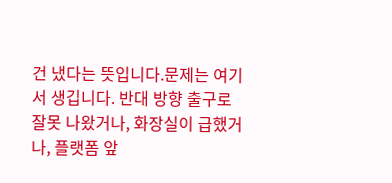건 냈다는 뜻입니다.문제는 여기서 생깁니다. 반대 방향 출구로 잘못 나왔거나, 화장실이 급했거나, 플랫폼 앞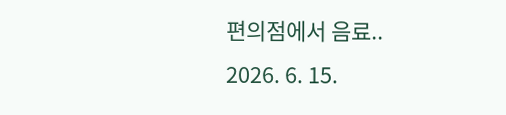편의점에서 음료..
2026. 6. 15.